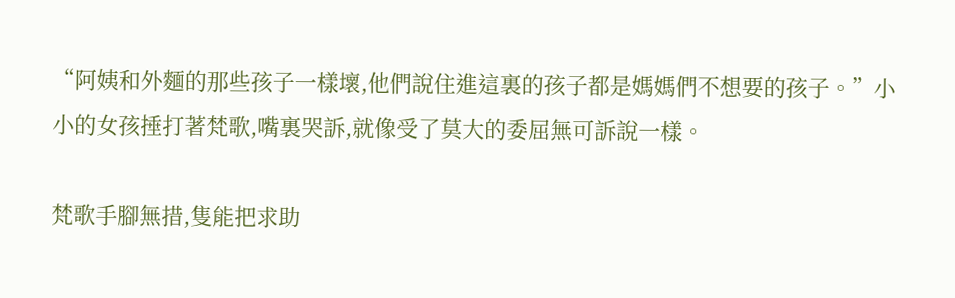“阿姨和外麵的那些孩子一樣壞,他們說住進這裏的孩子都是媽媽們不想要的孩子。”小小的女孩捶打著梵歌,嘴裏哭訴,就像受了莫大的委屈無可訴說一樣。

梵歌手腳無措,隻能把求助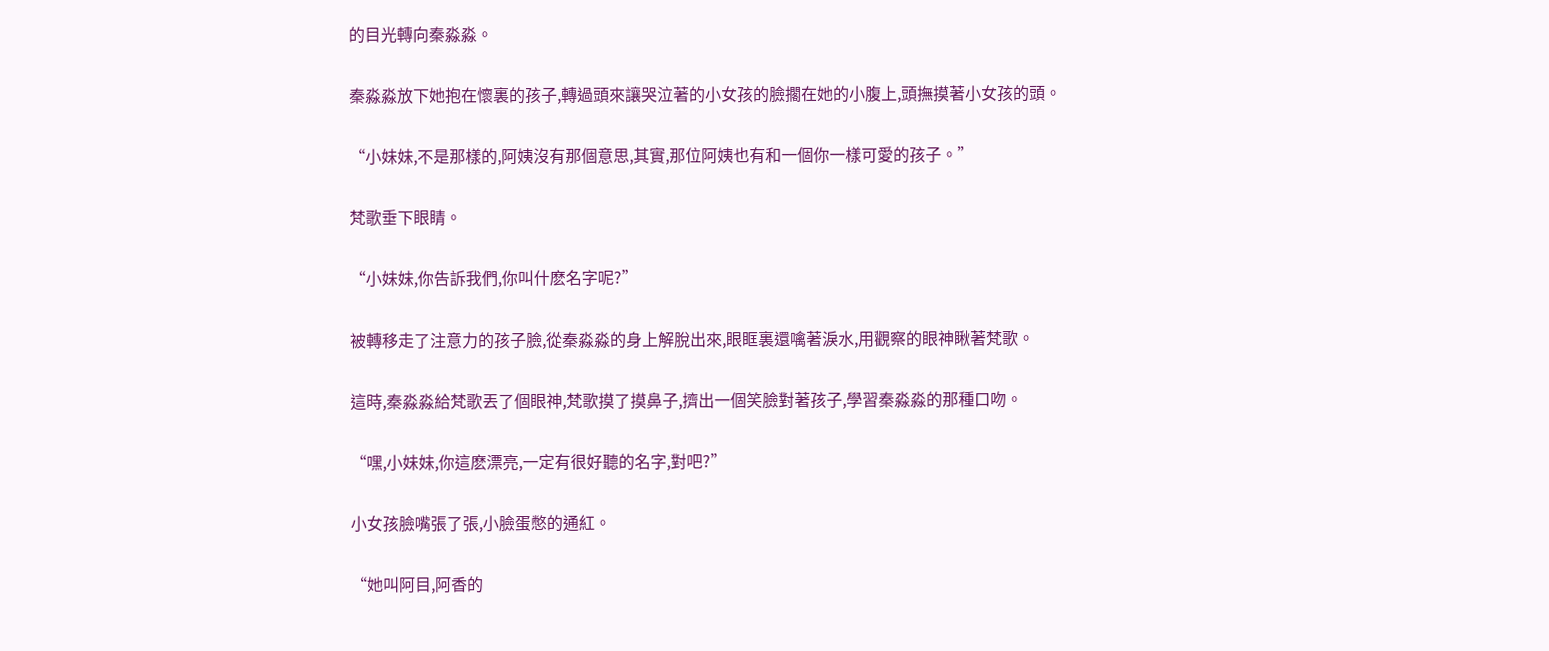的目光轉向秦淼淼。

秦淼淼放下她抱在懷裏的孩子,轉過頭來讓哭泣著的小女孩的臉擱在她的小腹上,頭撫摸著小女孩的頭。

“小妹妹,不是那樣的,阿姨沒有那個意思,其實,那位阿姨也有和一個你一樣可愛的孩子。”

梵歌垂下眼睛。

“小妹妹,你告訴我們,你叫什麽名字呢?”

被轉移走了注意力的孩子臉,從秦淼淼的身上解脫出來,眼眶裏還噙著淚水,用觀察的眼神瞅著梵歌。

這時,秦淼淼給梵歌丟了個眼神,梵歌摸了摸鼻子,擠出一個笑臉對著孩子,學習秦淼淼的那種口吻。

“嘿,小妹妹,你這麽漂亮,一定有很好聽的名字,對吧?”

小女孩臉嘴張了張,小臉蛋憋的通紅。

“她叫阿目,阿香的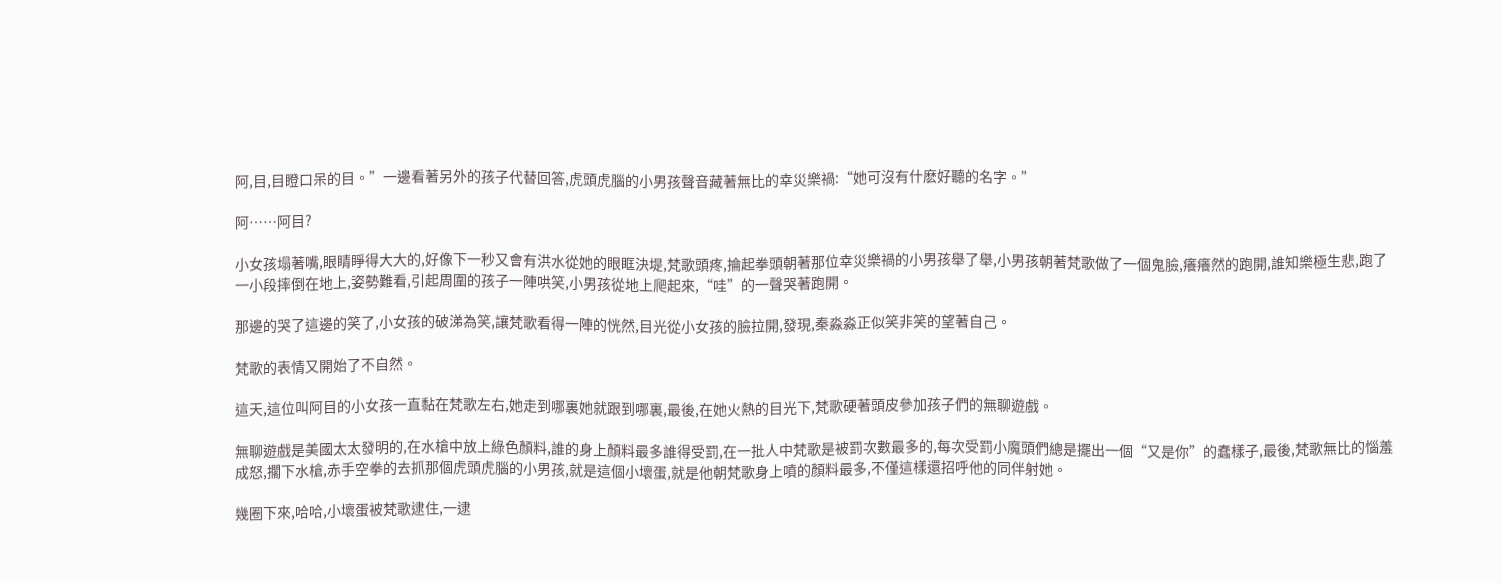阿,目,目瞪口呆的目。”一邊看著另外的孩子代替回答,虎頭虎腦的小男孩聲音藏著無比的幸災樂禍:“她可沒有什麽好聽的名字。”

阿……阿目?

小女孩塌著嘴,眼睛睜得大大的,好像下一秒又會有洪水從她的眼眶決堤,梵歌頭疼,掄起拳頭朝著那位幸災樂禍的小男孩舉了舉,小男孩朝著梵歌做了一個鬼臉,癢癢然的跑開,誰知樂極生悲,跑了一小段摔倒在地上,姿勢難看,引起周圍的孩子一陣哄笑,小男孩從地上爬起來,“哇”的一聲哭著跑開。

那邊的哭了這邊的笑了,小女孩的破涕為笑,讓梵歌看得一陣的恍然,目光從小女孩的臉拉開,發現,秦淼淼正似笑非笑的望著自己。

梵歌的表情又開始了不自然。

這天,這位叫阿目的小女孩一直黏在梵歌左右,她走到哪裏她就跟到哪裏,最後,在她火熱的目光下,梵歌硬著頭皮參加孩子們的無聊遊戲。

無聊遊戲是美國太太發明的,在水槍中放上綠色顏料,誰的身上顏料最多誰得受罰,在一批人中梵歌是被罰次數最多的,每次受罰小魔頭們總是擺出一個“又是你”的蠢樣子,最後,梵歌無比的惱羞成怒,擱下水槍,赤手空拳的去抓那個虎頭虎腦的小男孩,就是這個小壞蛋,就是他朝梵歌身上噴的顏料最多,不僅這樣還招呼他的同伴射她。

幾圈下來,哈哈,小壞蛋被梵歌逮住,一逮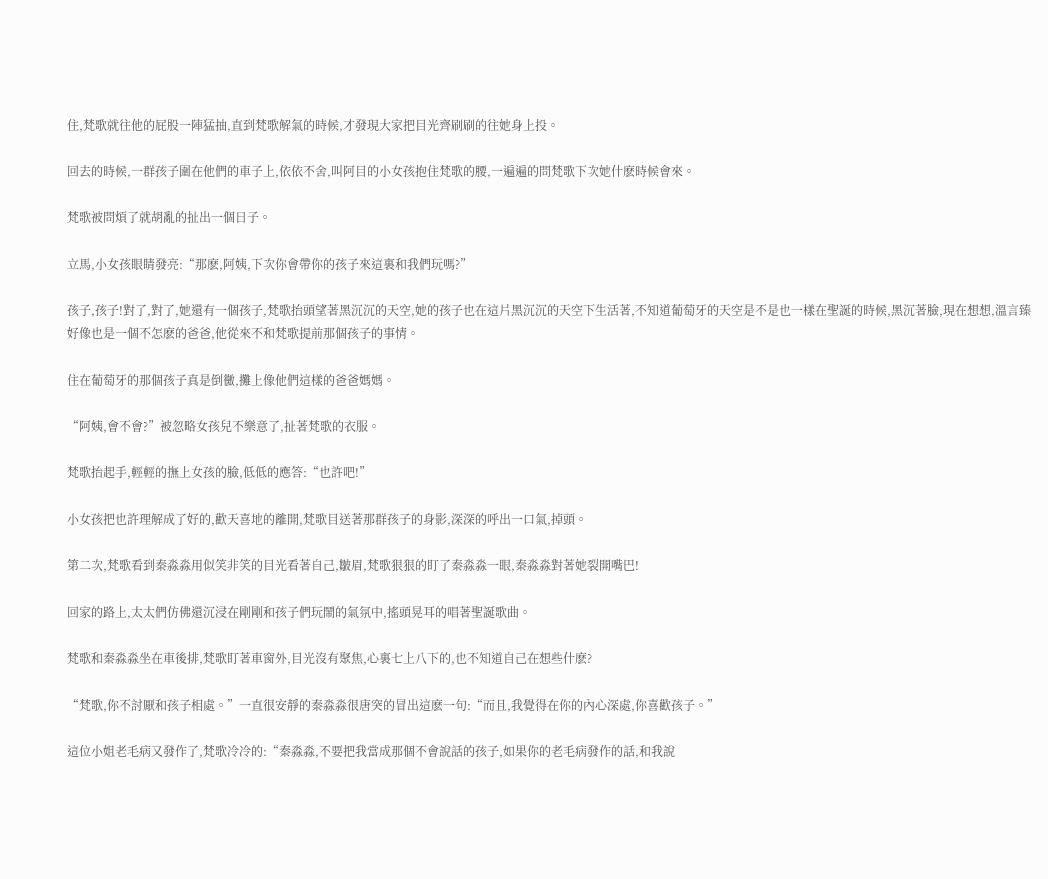住,梵歌就往他的屁股一陣猛抽,直到梵歌解氣的時候,才發現大家把目光齊刷刷的往她身上投。

回去的時候,一群孩子圍在他們的車子上,依依不舍,叫阿目的小女孩抱住梵歌的腰,一遍遍的問梵歌下次她什麽時候會來。

梵歌被問煩了就胡亂的扯出一個日子。

立馬,小女孩眼睛發亮:“那麽,阿姨,下次你會帶你的孩子來這裏和我們玩嗎?”

孩子,孩子!對了,對了,她還有一個孩子,梵歌抬頭望著黑沉沉的天空,她的孩子也在這片黑沉沉的天空下生活著,不知道葡萄牙的天空是不是也一樣在聖誕的時候,黑沉著臉,現在想想,溫言臻好像也是一個不怎麽的爸爸,他從來不和梵歌提前那個孩子的事情。

住在葡萄牙的那個孩子真是倒黴,攤上像他們這樣的爸爸媽媽。

“阿姨,會不會?”被忽略女孩兒不樂意了,扯著梵歌的衣服。

梵歌抬起手,輕輕的撫上女孩的臉,低低的應答:“也許吧!”

小女孩把也許理解成了好的,歡天喜地的離開,梵歌目送著那群孩子的身影,深深的呼出一口氣,掉頭。

第二次,梵歌看到秦淼淼用似笑非笑的目光看著自己,皺眉,梵歌狠狠的盯了秦淼淼一眼,秦淼淼對著她裂開嘴巴!

回家的路上,太太們仿佛還沉浸在剛剛和孩子們玩鬧的氣氛中,搖頭晃耳的唱著聖誕歌曲。

梵歌和秦淼淼坐在車後排,梵歌盯著車窗外,目光沒有聚焦,心裏七上八下的,也不知道自己在想些什麽?

“梵歌,你不討厭和孩子相處。”一直很安靜的秦淼淼很唐突的冒出這麽一句:“而且,我覺得在你的內心深處,你喜歡孩子。”

這位小姐老毛病又發作了,梵歌冷冷的:“秦淼淼,不要把我當成那個不會說話的孩子,如果你的老毛病發作的話,和我說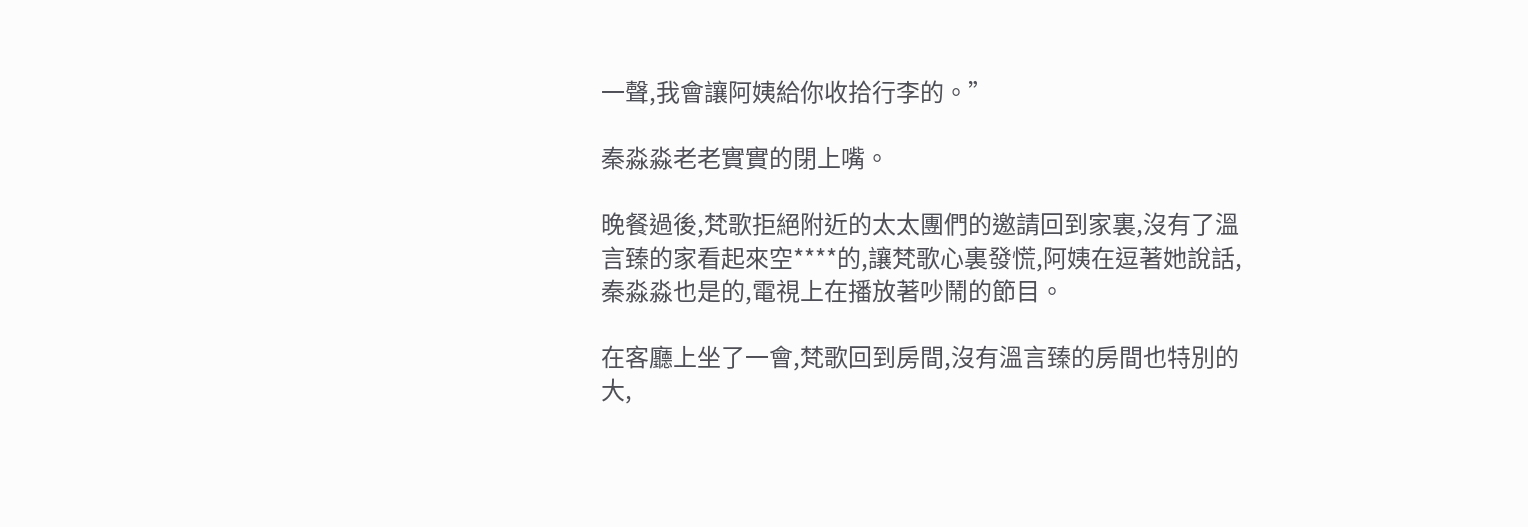一聲,我會讓阿姨給你收拾行李的。”

秦淼淼老老實實的閉上嘴。

晚餐過後,梵歌拒絕附近的太太團們的邀請回到家裏,沒有了溫言臻的家看起來空****的,讓梵歌心裏發慌,阿姨在逗著她說話,秦淼淼也是的,電視上在播放著吵鬧的節目。

在客廳上坐了一會,梵歌回到房間,沒有溫言臻的房間也特別的大,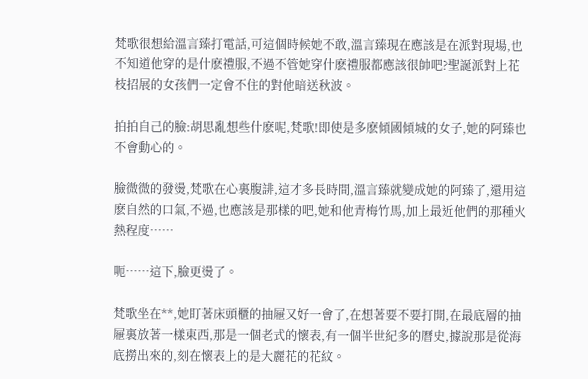梵歌很想給溫言臻打電話,可這個時候她不敢,溫言臻現在應該是在派對現場,也不知道他穿的是什麽禮服,不過不管她穿什麽禮服都應該很帥吧?聖誕派對上花枝招展的女孩們一定會不住的對他暗送秋波。

拍拍自己的臉:胡思亂想些什麽呢,梵歌!即使是多麽傾國傾城的女子,她的阿臻也不會動心的。

臉微微的發燙,梵歌在心裏腹誹,這才多長時間,溫言臻就變成她的阿臻了,還用這麽自然的口氣,不過,也應該是那樣的吧,她和他青梅竹馬,加上最近他們的那種火熱程度……

呃……這下,臉更燙了。

梵歌坐在**,她盯著床頭櫃的抽屜又好一會了,在想著要不要打開,在最底層的抽屜裏放著一樣東西,那是一個老式的懷表,有一個半世紀多的曆史,據說那是從海底撈出來的,刻在懷表上的是大麗花的花紋。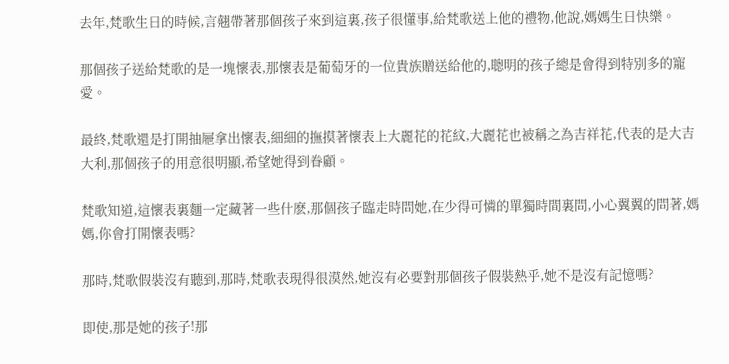去年,梵歌生日的時候,言翹帶著那個孩子來到這裏,孩子很懂事,給梵歌送上他的禮物,他說,媽媽生日快樂。

那個孩子送給梵歌的是一塊懷表,那懷表是葡萄牙的一位貴族贈送給他的,聰明的孩子總是會得到特別多的寵愛。

最終,梵歌還是打開抽屜拿出懷表,細細的撫摸著懷表上大麗花的花紋,大麗花也被稱之為吉祥花,代表的是大吉大利,那個孩子的用意很明顯,希望她得到眷顧。

梵歌知道,這懷表裏麵一定藏著一些什麽,那個孩子臨走時問她,在少得可憐的單獨時間裏問,小心翼翼的問著,媽媽,你會打開懷表嗎?

那時,梵歌假裝沒有聽到,那時,梵歌表現得很漠然,她沒有必要對那個孩子假裝熱乎,她不是沒有記憶嗎?

即使,那是她的孩子!那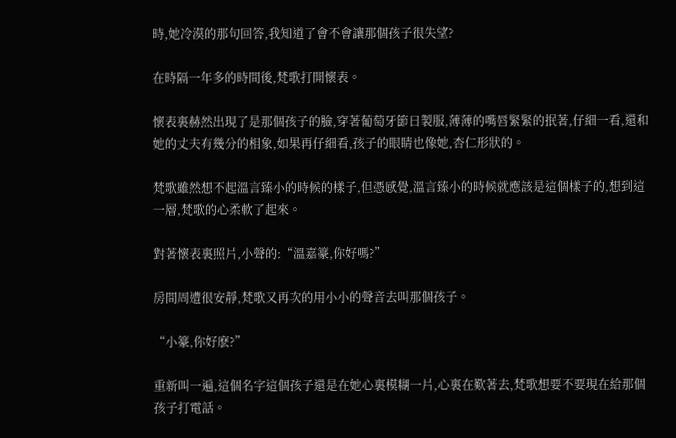時,她冷漠的那句回答,我知道了會不會讓那個孩子很失望?

在時隔一年多的時間後,梵歌打開懷表。

懷表裏赫然出現了是那個孩子的臉,穿著葡萄牙節日製服,薄薄的嘴唇緊緊的抿著,仔細一看,還和她的丈夫有幾分的相象,如果再仔細看,孩子的眼睛也像她,杏仁形狀的。

梵歌雖然想不起溫言臻小的時候的樣子,但憑感覺,溫言臻小的時候就應該是這個樣子的,想到這一層,梵歌的心柔軟了起來。

對著懷表裏照片,小聲的:“溫嘉籇,你好嗎?”

房間周遭很安靜,梵歌又再次的用小小的聲音去叫那個孩子。

“小籇,你好麽?”

重新叫一遍,這個名字這個孩子還是在她心裏模糊一片,心裏在歎著去,梵歌想要不要現在給那個孩子打電話。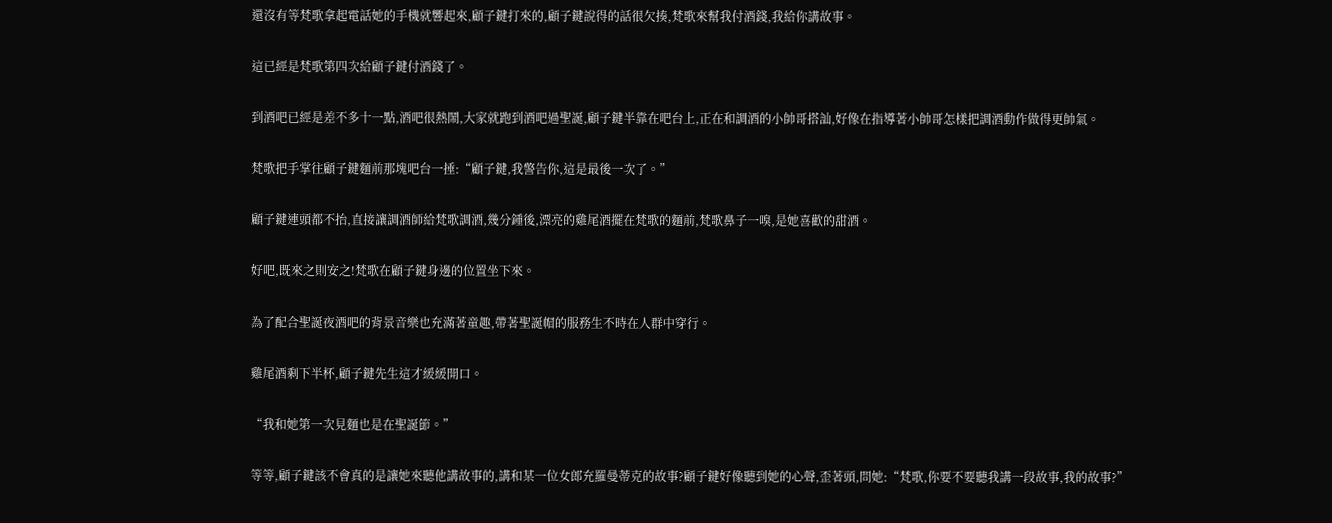還沒有等梵歌拿起電話她的手機就響起來,顧子鍵打來的,顧子鍵說得的話很欠揍,梵歌來幫我付酒錢,我給你講故事。

這已經是梵歌第四次給顧子鍵付酒錢了。

到酒吧已經是差不多十一點,酒吧很熱鬧,大家就跑到酒吧過聖誕,顧子鍵半靠在吧台上,正在和調酒的小帥哥搭訕,好像在指導著小帥哥怎樣把調酒動作做得更帥氣。

梵歌把手掌往顧子鍵麵前那塊吧台一捶:“顧子鍵,我警告你,這是最後一次了。”

顧子鍵連頭都不抬,直接讓調酒師給梵歌調酒,幾分鍾後,漂亮的雞尾酒擺在梵歌的麵前,梵歌鼻子一嗅,是她喜歡的甜酒。

好吧,既來之則安之!梵歌在顧子鍵身邊的位置坐下來。

為了配合聖誕夜酒吧的背景音樂也充滿著童趣,帶著聖誕帽的服務生不時在人群中穿行。

雞尾酒剩下半杯,顧子鍵先生這才緩緩開口。

“我和她第一次見麵也是在聖誕節。”

等等,顧子鍵該不會真的是讓她來聽他講故事的,講和某一位女郎充羅曼蒂克的故事?顧子鍵好像聽到她的心聲,歪著頭,問她:“梵歌,你要不要聽我講一段故事,我的故事?”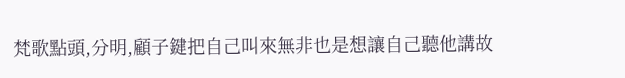梵歌點頭,分明,顧子鍵把自己叫來無非也是想讓自己聽他講故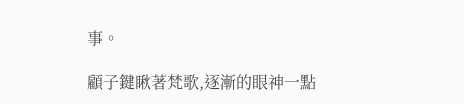事。

顧子鍵瞅著梵歌,逐漸的眼神一點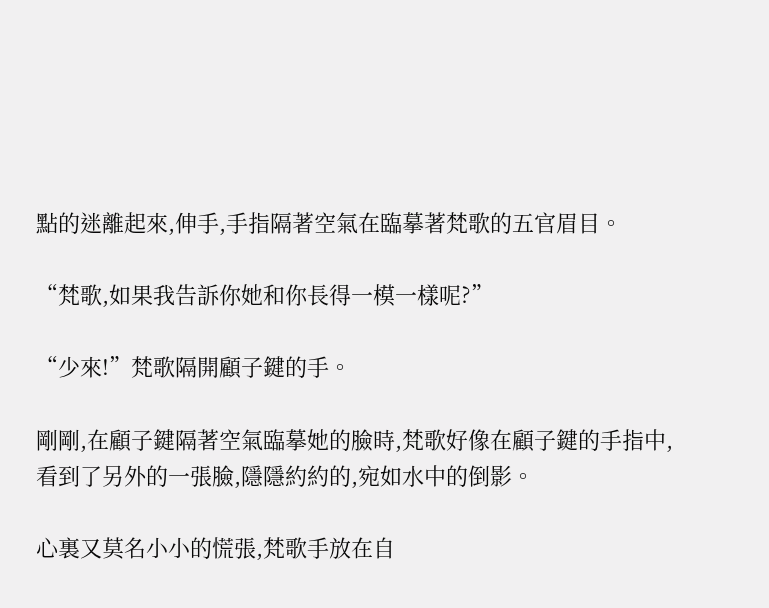點的迷離起來,伸手,手指隔著空氣在臨摹著梵歌的五官眉目。

“梵歌,如果我告訴你她和你長得一模一樣呢?”

“少來!”梵歌隔開顧子鍵的手。

剛剛,在顧子鍵隔著空氣臨摹她的臉時,梵歌好像在顧子鍵的手指中,看到了另外的一張臉,隱隱約約的,宛如水中的倒影。

心裏又莫名小小的慌張,梵歌手放在自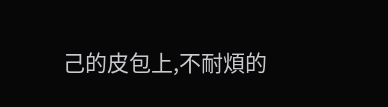己的皮包上,不耐煩的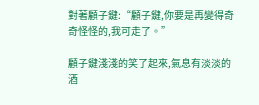對著顧子鍵:“顧子鍵,你要是再變得奇奇怪怪的,我可走了。”

顧子鍵淺淺的笑了起來,氣息有淡淡的酒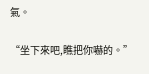氣。

“坐下來吧,瞧把你嚇的。”